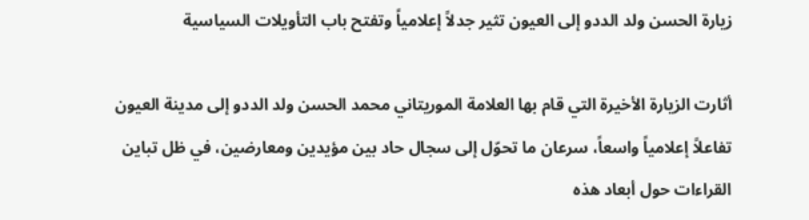زيارة الحسن ولد الددو إلى العيون تثير جدلاً إعلامياً وتفتح باب التأويلات السياسية

أثارت الزيارة الأخيرة التي قام بها العلامة الموريتاني محمد الحسن ولد الددو إلى مدينة العيون تفاعلاً إعلامياً واسعاً، سرعان ما تحوّل إلى سجال حاد بين مؤيدين ومعارضين، في ظل تباين القراءات حول أبعاد هذه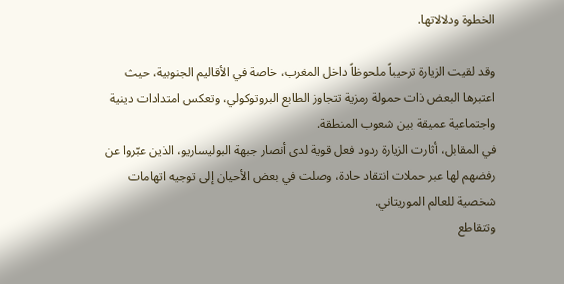الخطوة ودلالاتها.

وقد لقيت الزيارة ترحيباً ملحوظاً داخل المغرب، خاصة في الأقاليم الجنوبية، حيث اعتبرها البعض ذات حمولة رمزية تتجاوز الطابع البروتوكولي، وتعكس امتدادات دينية واجتماعية عميقة بين شعوب المنطقة.
في المقابل، أثارت الزيارة ردود فعل قوية لدى أنصار جبهة البوليساريو، الذين عبّروا عن رفضهم لها عبر حملات انتقاد حادة، وصلت في بعض الأحيان إلى توجيه اتهامات شخصية للعالم الموريتاني.
وتتقاطع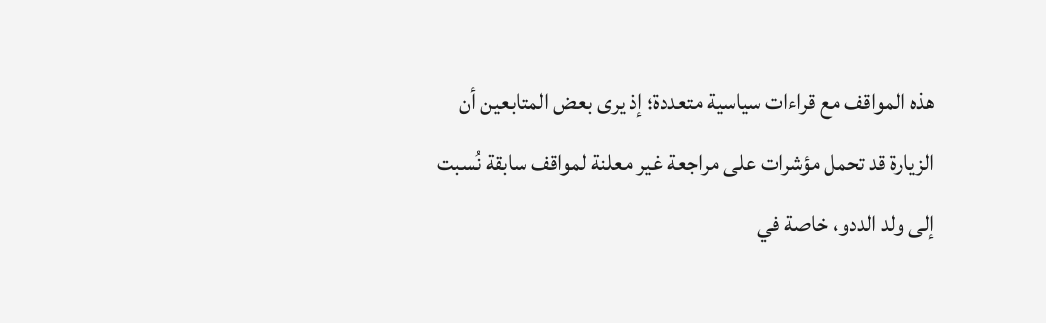هذه المواقف مع قراءات سياسية متعددة؛ إذ يرى بعض المتابعين أن الزيارة قد تحمل مؤشرات على مراجعة غير معلنة لمواقف سابقة نُسبت إلى ولد الددو، خاصة في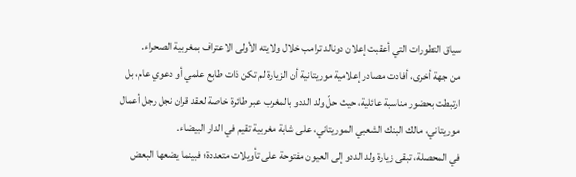سياق التطورات التي أعقبت إعلان دونالد ترامب خلال ولايته الأولى الاعتراف بمغربية الصحراء.
من جهة أخرى، أفادت مصادر إعلامية موريتانية أن الزيارة لم تكن ذات طابع علمي أو دعوي عام، بل ارتبطت بحضور مناسبة عائلية، حيث حلّ ولد الددو بالمغرب عبر طائرة خاصة لعقد قران نجل رجل أعمال موريتاني، مالك البنك الشعبي الموريتاني، على شابة مغربية تقيم في الدار البيضاء.
في المحصلة، تبقى زيارة ولد الددو إلى العيون مفتوحة على تأويلات متعددة؛ فبينما يضعها البعض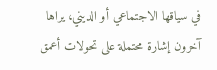في سياقها الاجتماعي أو الديني، يراها آخرون إشارة محتملة على تحولات أعمق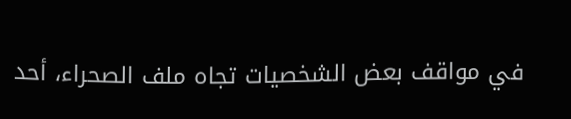في مواقف بعض الشخصيات تجاه ملف الصحراء، أحد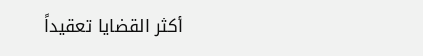أكثر القضايا تعقيداً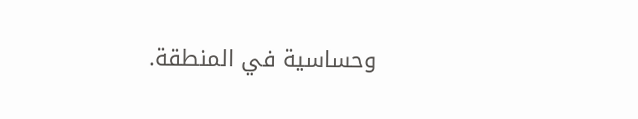وحساسية في المنطقة.